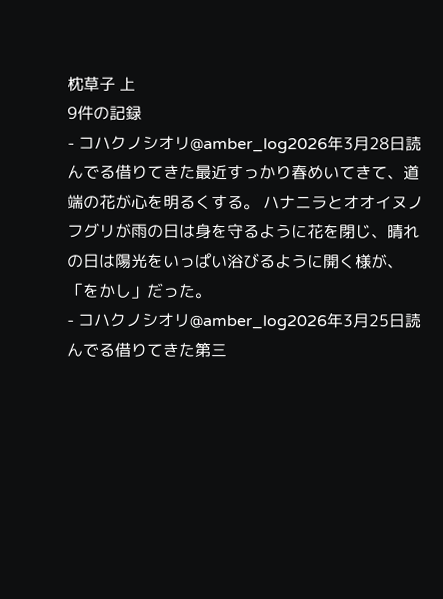枕草子 上
9件の記録
- コハクノシオリ@amber_log2026年3月28日読んでる借りてきた最近すっかり春めいてきて、道端の花が心を明るくする。 ハナニラとオオイヌノフグリが雨の日は身を守るように花を閉じ、晴れの日は陽光をいっぱい浴びるように開く様が、「をかし」だった。
- コハクノシオリ@amber_log2026年3月25日読んでる借りてきた第三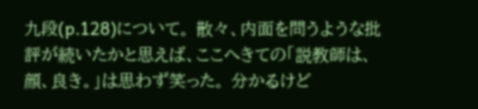九段(p.128)について。 散々、内面を問うような批評が続いたかと思えば、ここへきての「説教師は、顔、良き。」は思わず笑った。 分かるけど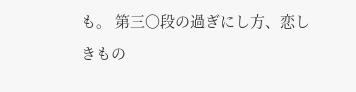も。 第三〇段の過ぎにし方、恋しきもの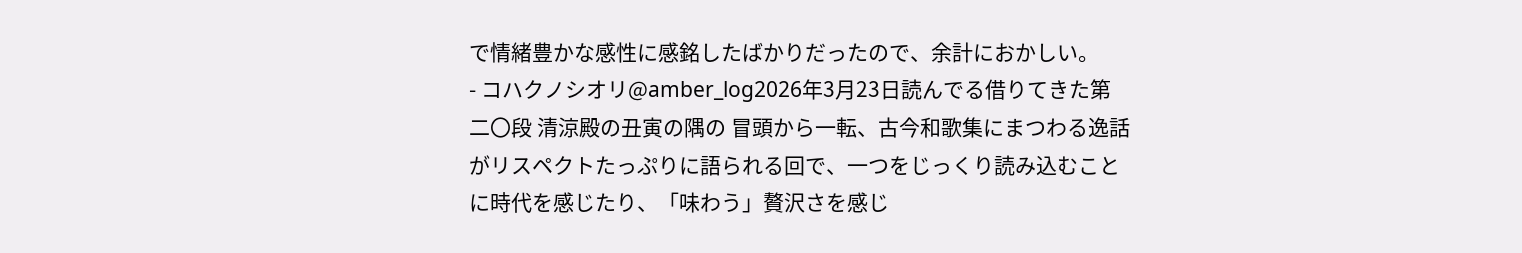で情緒豊かな感性に感銘したばかりだったので、余計におかしい。
- コハクノシオリ@amber_log2026年3月23日読んでる借りてきた第二〇段 清涼殿の丑寅の隅の 冒頭から一転、古今和歌集にまつわる逸話がリスペクトたっぷりに語られる回で、一つをじっくり読み込むことに時代を感じたり、「味わう」贅沢さを感じ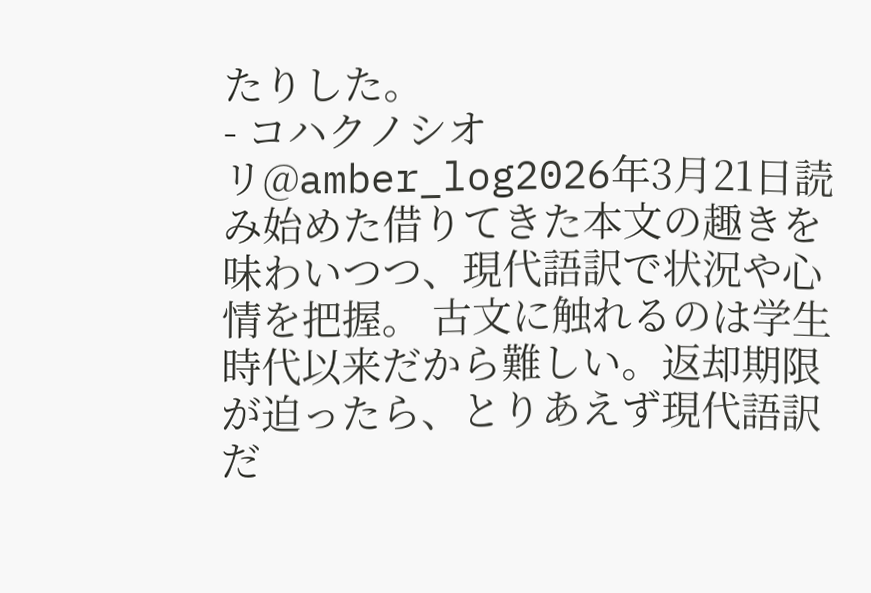たりした。
- コハクノシオリ@amber_log2026年3月21日読み始めた借りてきた本文の趣きを味わいつつ、現代語訳で状況や心情を把握。 古文に触れるのは学生時代以来だから難しい。返却期限が迫ったら、とりあえず現代語訳だ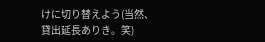けに切り替えよう(当然、貸出延長ありき。笑)